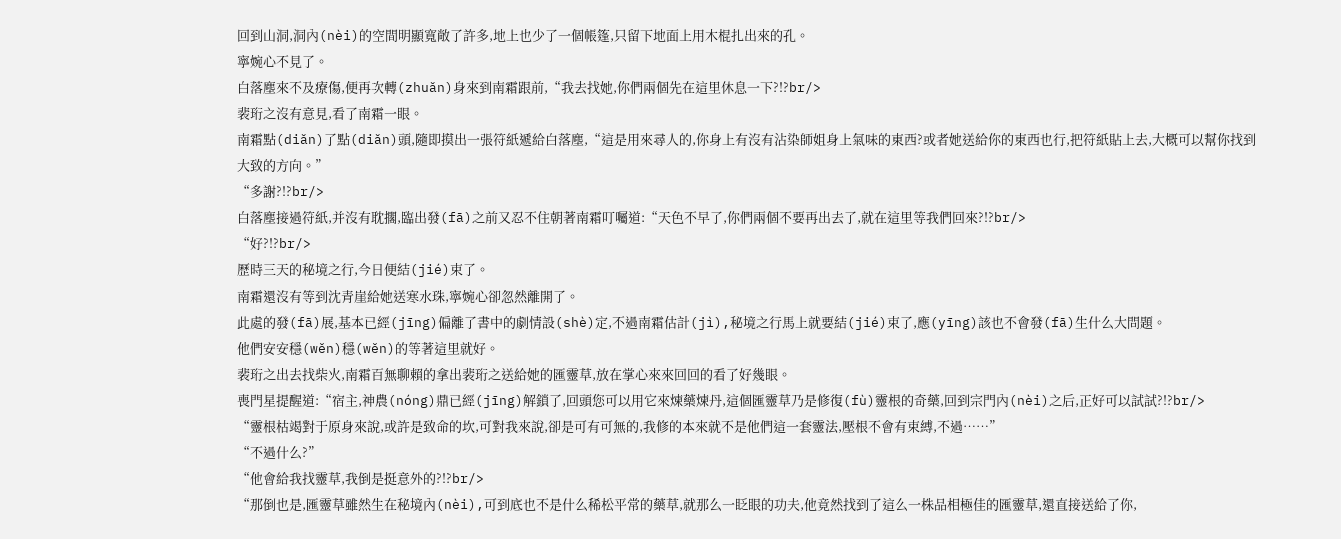回到山洞,洞內(nèi)的空間明顯寬敞了許多,地上也少了一個帳篷,只留下地面上用木棍扎出來的孔。
寧婉心不見了。
白落塵來不及療傷,便再次轉(zhuǎn)身來到南霜跟前,“我去找她,你們兩個先在這里休息一下?!?br/>
裴珩之沒有意見,看了南霜一眼。
南霜點(diǎn)了點(diǎn)頭,隨即摸出一張符紙遞給白落塵,“這是用來尋人的,你身上有沒有沾染師姐身上氣味的東西?或者她送給你的東西也行,把符紙貼上去,大概可以幫你找到大致的方向。”
“多謝?!?br/>
白落塵接過符紙,并沒有耽擱,臨出發(fā)之前又忍不住朝著南霜叮囑道:“天色不早了,你們兩個不要再出去了,就在這里等我們回來?!?br/>
“好?!?br/>
歷時三天的秘境之行,今日便結(jié)束了。
南霜還沒有等到沈青崖給她送寒水珠,寧婉心卻忽然離開了。
此處的發(fā)展,基本已經(jīng)偏離了書中的劇情設(shè)定,不過南霜估計(jì),秘境之行馬上就要結(jié)束了,應(yīng)該也不會發(fā)生什么大問題。
他們安安穩(wěn)穩(wěn)的等著這里就好。
裴珩之出去找柴火,南霜百無聊賴的拿出裴珩之送給她的匯靈草,放在掌心來來回回的看了好幾眼。
喪門星提醒道:“宿主,神農(nóng)鼎已經(jīng)解鎖了,回頭您可以用它來煉藥煉丹,這個匯靈草乃是修復(fù)靈根的奇藥,回到宗門內(nèi)之后,正好可以試試?!?br/>
“靈根枯竭對于原身來說,或許是致命的坎,可對我來說,卻是可有可無的,我修的本來就不是他們這一套靈法,壓根不會有束縛,不過……”
“不過什么?”
“他會給我找靈草,我倒是挺意外的?!?br/>
“那倒也是,匯靈草雖然生在秘境內(nèi),可到底也不是什么稀松平常的藥草,就那么一眨眼的功夫,他竟然找到了這么一株品相極佳的匯靈草,還直接送給了你,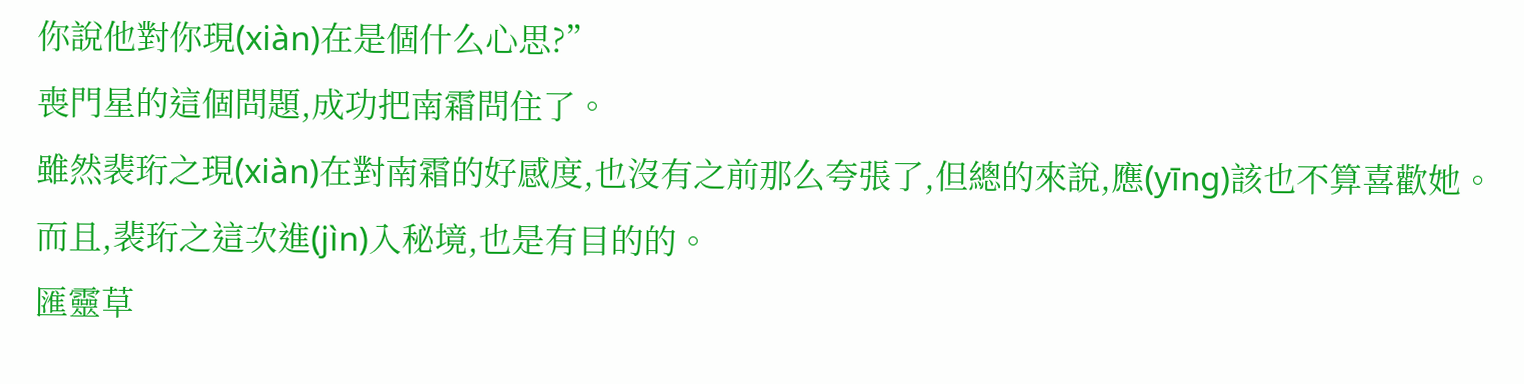你說他對你現(xiàn)在是個什么心思?”
喪門星的這個問題,成功把南霜問住了。
雖然裴珩之現(xiàn)在對南霜的好感度,也沒有之前那么夸張了,但總的來說,應(yīng)該也不算喜歡她。
而且,裴珩之這次進(jìn)入秘境,也是有目的的。
匯靈草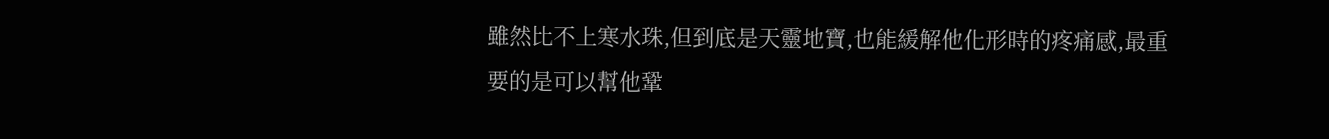雖然比不上寒水珠,但到底是天靈地寶,也能緩解他化形時的疼痛感,最重要的是可以幫他鞏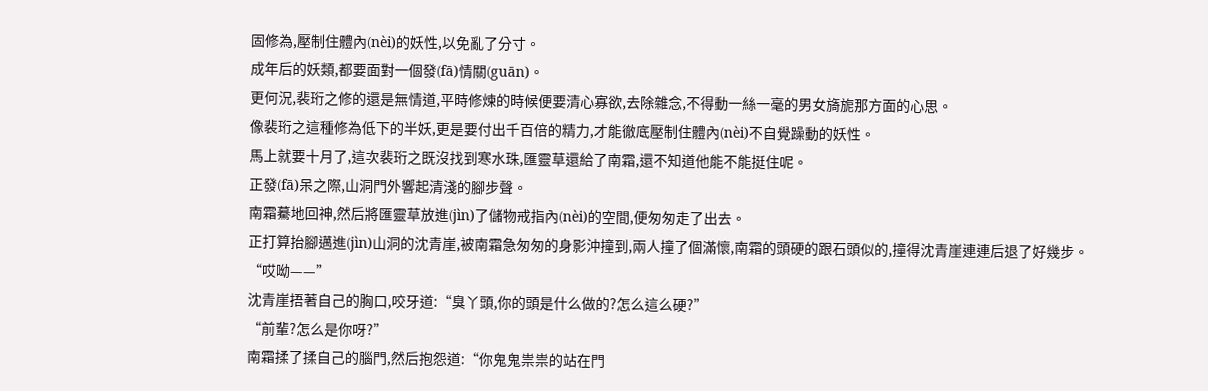固修為,壓制住體內(nèi)的妖性,以免亂了分寸。
成年后的妖類,都要面對一個發(fā)情關(guān)。
更何況,裴珩之修的還是無情道,平時修煉的時候便要清心寡欲,去除雜念,不得動一絲一毫的男女旖旎那方面的心思。
像裴珩之這種修為低下的半妖,更是要付出千百倍的精力,才能徹底壓制住體內(nèi)不自覺躁動的妖性。
馬上就要十月了,這次裴珩之既沒找到寒水珠,匯靈草還給了南霜,還不知道他能不能挺住呢。
正發(fā)呆之際,山洞門外響起清淺的腳步聲。
南霜驀地回神,然后將匯靈草放進(jìn)了儲物戒指內(nèi)的空間,便匆匆走了出去。
正打算抬腳邁進(jìn)山洞的沈青崖,被南霜急匆匆的身影沖撞到,兩人撞了個滿懷,南霜的頭硬的跟石頭似的,撞得沈青崖連連后退了好幾步。
“哎呦——”
沈青崖捂著自己的胸口,咬牙道:“臭丫頭,你的頭是什么做的?怎么這么硬?”
“前輩?怎么是你呀?”
南霜揉了揉自己的腦門,然后抱怨道:“你鬼鬼祟祟的站在門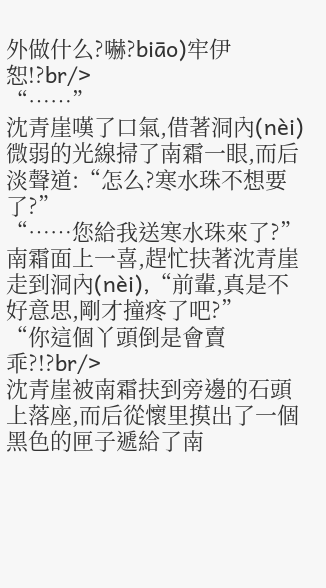外做什么?嚇?biāo)牢伊恕!?br/>
“……”
沈青崖嘆了口氣,借著洞內(nèi)微弱的光線掃了南霜一眼,而后淡聲道:“怎么?寒水珠不想要了?”
“……您給我送寒水珠來了?”
南霜面上一喜,趕忙扶著沈青崖走到洞內(nèi),“前輩,真是不好意思,剛才撞疼了吧?”
“你這個丫頭倒是會賣乖?!?br/>
沈青崖被南霜扶到旁邊的石頭上落座,而后從懷里摸出了一個黑色的匣子遞給了南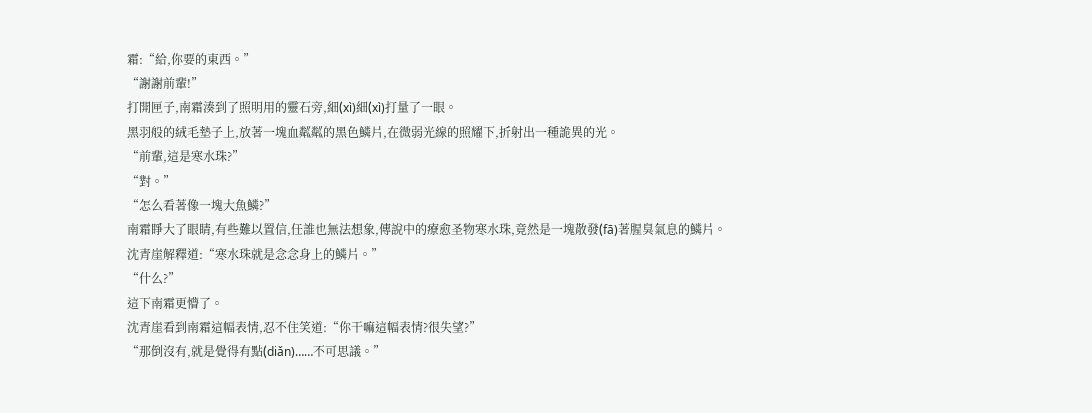霜:“給,你要的東西。”
“謝謝前輩!”
打開匣子,南霜湊到了照明用的靈石旁,細(xì)細(xì)打量了一眼。
黑羽般的絨毛墊子上,放著一塊血粼粼的黑色鱗片,在微弱光線的照耀下,折射出一種詭異的光。
“前輩,這是寒水珠?”
“對。”
“怎么看著像一塊大魚鱗?”
南霜睜大了眼睛,有些難以置信,任誰也無法想象,傳說中的療愈圣物寒水珠,竟然是一塊散發(fā)著腥臭氣息的鱗片。
沈青崖解釋道:“寒水珠就是念念身上的鱗片。”
“什么?”
這下南霜更懵了。
沈青崖看到南霜這幅表情,忍不住笑道:“你干嘛這幅表情?很失望?”
“那倒沒有,就是覺得有點(diǎn)……不可思議。”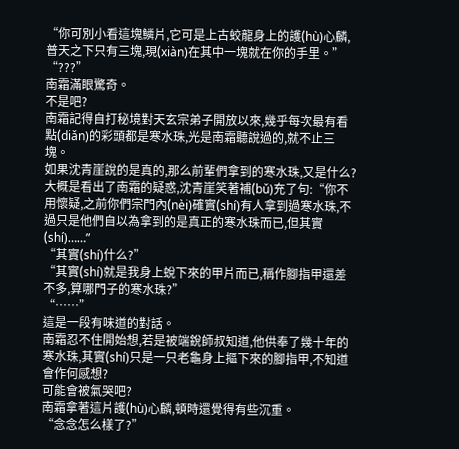“你可別小看這塊鱗片,它可是上古蛟龍身上的護(hù)心麟,普天之下只有三塊,現(xiàn)在其中一塊就在你的手里。”
“???”
南霜滿眼驚奇。
不是吧?
南霜記得自打秘境對天玄宗弟子開放以來,幾乎每次最有看點(diǎn)的彩頭都是寒水珠,光是南霜聽說過的,就不止三塊。
如果沈青崖說的是真的,那么前輩們拿到的寒水珠,又是什么?
大概是看出了南霜的疑惑,沈青崖笑著補(bǔ)充了句:“你不用懷疑,之前你們宗門內(nèi)確實(shí)有人拿到過寒水珠,不過只是他們自以為拿到的是真正的寒水珠而已,但其實(shí)……”
“其實(shí)什么?”
“其實(shí)就是我身上蛻下來的甲片而已,稱作腳指甲還差不多,算哪門子的寒水珠?”
“……”
這是一段有味道的對話。
南霜忍不住開始想,若是被端銳師叔知道,他供奉了幾十年的寒水珠,其實(shí)只是一只老龜身上摳下來的腳指甲,不知道會作何感想?
可能會被氣哭吧?
南霜拿著這片護(hù)心麟,頓時還覺得有些沉重。
“念念怎么樣了?”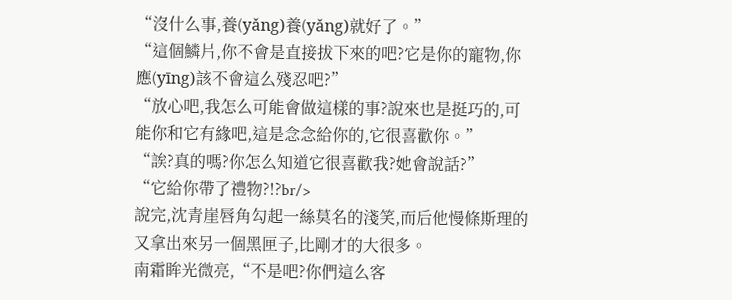“沒什么事,養(yǎng)養(yǎng)就好了。”
“這個鱗片,你不會是直接拔下來的吧?它是你的寵物,你應(yīng)該不會這么殘忍吧?”
“放心吧,我怎么可能會做這樣的事?說來也是挺巧的,可能你和它有緣吧,這是念念給你的,它很喜歡你。”
“誒?真的嗎?你怎么知道它很喜歡我?她會說話?”
“它給你帶了禮物?!?br/>
說完,沈青崖唇角勾起一絲莫名的淺笑,而后他慢條斯理的又拿出來另一個黑匣子,比剛才的大很多。
南霜眸光微亮,“不是吧?你們這么客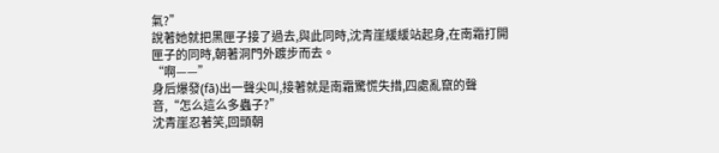氣?”
說著她就把黑匣子接了過去,與此同時,沈青崖緩緩站起身,在南霜打開匣子的同時,朝著洞門外踱步而去。
“啊——”
身后爆發(fā)出一聲尖叫,接著就是南霜驚慌失措,四處亂竄的聲音,“怎么這么多蟲子?”
沈青崖忍著笑,回頭朝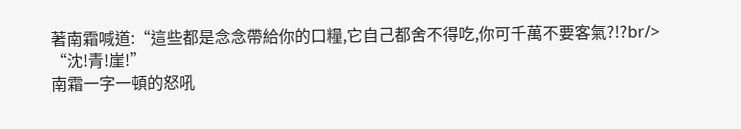著南霜喊道:“這些都是念念帶給你的口糧,它自己都舍不得吃,你可千萬不要客氣?!?br/>
“沈!青!崖!”
南霜一字一頓的怒吼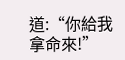道:“你給我拿命來!”